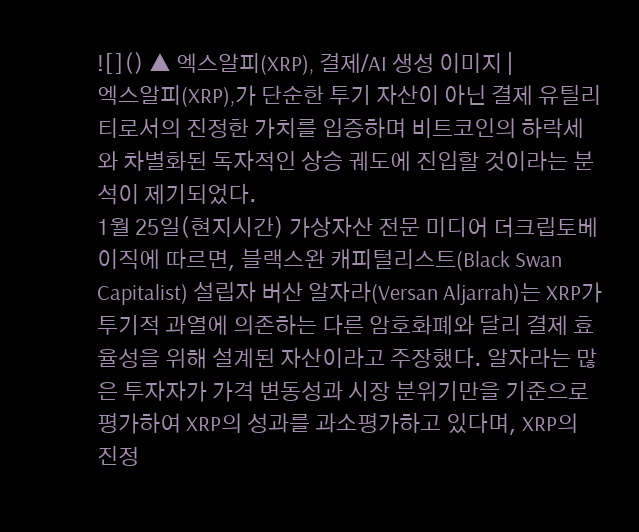![]() ▲ 엑스알피(XRP), 결제/AI 생성 이미지 |
엑스알피(XRP),가 단순한 투기 자산이 아닌 결제 유틸리티로서의 진정한 가치를 입증하며 비트코인의 하락세와 차별화된 독자적인 상승 궤도에 진입할 것이라는 분석이 제기되었다.
1월 25일(현지시간) 가상자산 전문 미디어 더크립토베이직에 따르면, 블랙스완 캐피털리스트(Black Swan Capitalist) 설립자 버산 알자라(Versan Aljarrah)는 XRP가 투기적 과열에 의존하는 다른 암호화폐와 달리 결제 효율성을 위해 설계된 자산이라고 주장했다. 알자라는 많은 투자자가 가격 변동성과 시장 분위기만을 기준으로 평가하여 XRP의 성과를 과소평가하고 있다며, XRP의 진정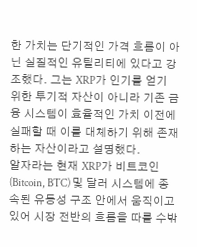한 가치는 단기적인 가격 흐름이 아닌 실질적인 유틸리티에 있다고 강조했다. 그는 XRP가 인기를 얻기 위한 투기적 자산이 아니라 기존 금융 시스템이 효율적인 가치 이전에 실패할 때 이를 대체하기 위해 존재하는 자산이라고 설명했다.
알자라는 현재 XRP가 비트코인(Bitcoin, BTC) 및 달러 시스템에 종속된 유동성 구조 안에서 움직이고 있어 시장 전반의 흐름을 따를 수밖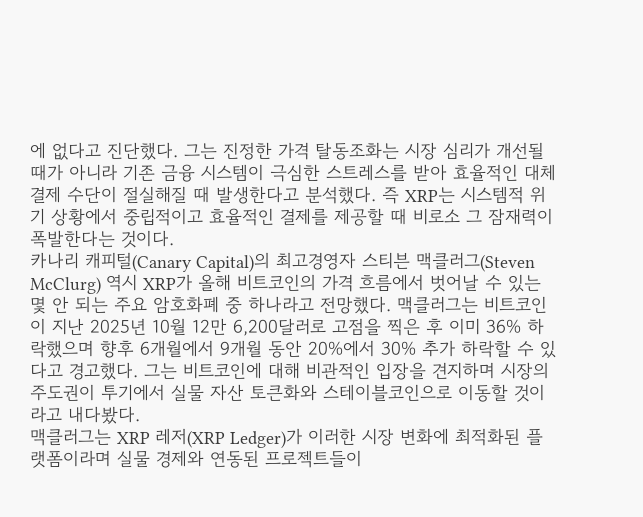에 없다고 진단했다. 그는 진정한 가격 탈동조화는 시장 심리가 개선될 때가 아니라 기존 금융 시스템이 극심한 스트레스를 받아 효율적인 대체 결제 수단이 절실해질 때 발생한다고 분석했다. 즉 XRP는 시스템적 위기 상황에서 중립적이고 효율적인 결제를 제공할 때 비로소 그 잠재력이 폭발한다는 것이다.
카나리 캐피털(Canary Capital)의 최고경영자 스티븐 맥클러그(Steven McClurg) 역시 XRP가 올해 비트코인의 가격 흐름에서 벗어날 수 있는 몇 안 되는 주요 암호화폐 중 하나라고 전망했다. 맥클러그는 비트코인이 지난 2025년 10월 12만 6,200달러로 고점을 찍은 후 이미 36% 하락했으며 향후 6개월에서 9개월 동안 20%에서 30% 추가 하락할 수 있다고 경고했다. 그는 비트코인에 대해 비관적인 입장을 견지하며 시장의 주도권이 투기에서 실물 자산 토큰화와 스테이블코인으로 이동할 것이라고 내다봤다.
맥클러그는 XRP 레저(XRP Ledger)가 이러한 시장 변화에 최적화된 플랫폼이라며 실물 경제와 연동된 프로젝트들이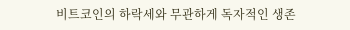비트코인의 하락세와 무관하게 독자적인 생존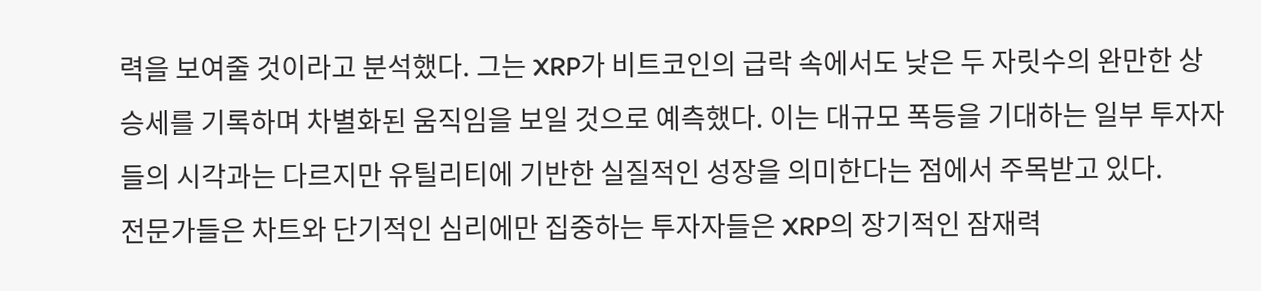력을 보여줄 것이라고 분석했다. 그는 XRP가 비트코인의 급락 속에서도 낮은 두 자릿수의 완만한 상승세를 기록하며 차별화된 움직임을 보일 것으로 예측했다. 이는 대규모 폭등을 기대하는 일부 투자자들의 시각과는 다르지만 유틸리티에 기반한 실질적인 성장을 의미한다는 점에서 주목받고 있다.
전문가들은 차트와 단기적인 심리에만 집중하는 투자자들은 XRP의 장기적인 잠재력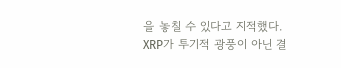을 놓칠 수 있다고 지적했다. XRP가 투기적 광풍이 아닌 결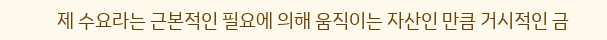제 수요라는 근본적인 필요에 의해 움직이는 자산인 만큼 거시적인 금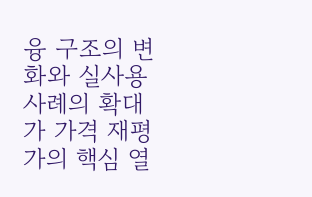융 구조의 변화와 실사용 사례의 확대가 가격 재평가의 핵심 열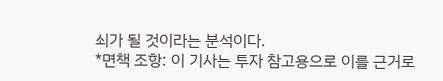쇠가 될 것이라는 분석이다.
*면책 조항: 이 기사는 투자 참고용으로 이를 근거로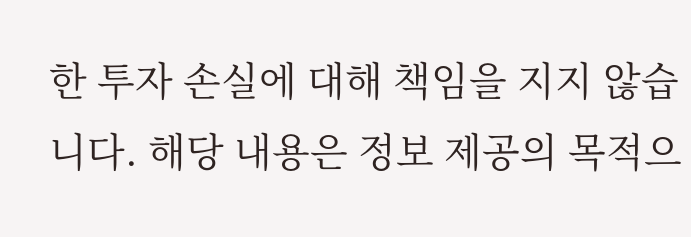한 투자 손실에 대해 책임을 지지 않습니다. 해당 내용은 정보 제공의 목적으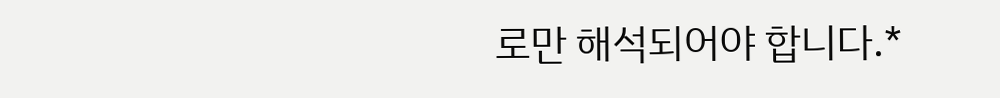로만 해석되어야 합니다.*